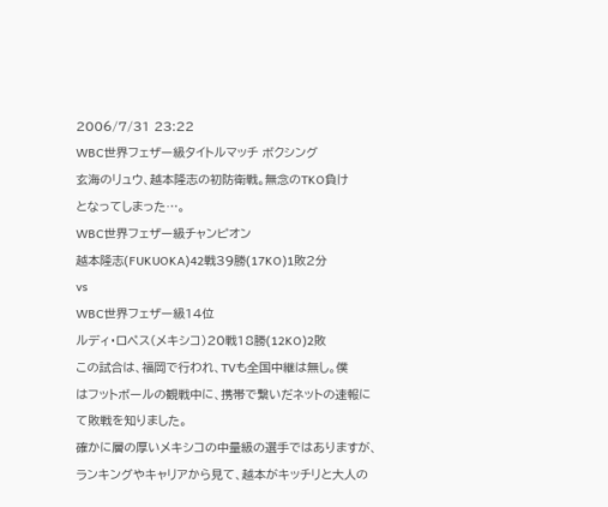2006/7/31 23:22
WBC世界フェザー級タイトルマッチ ボクシング
玄海のリュウ、越本隆志の初防衛戦。無念のTKO負け
となってしまった…。
WBC世界フェザー級チャンピオン
越本隆志(FUKUOKA)42戦39勝(17KO)1敗2分
vs
WBC世界フェザー級14位
ルディ・ロペス(メキシコ)20戦18勝(12KO)2敗
この試合は、福岡で行われ、TVも全国中継は無し。僕
はフットボールの観戦中に、携帯で繋いだネットの速報に
て敗戦を知りました。
確かに層の厚いメキシコの中量級の選手ではありますが、
ランキングやキャリアから見て、越本がキッチリと大人の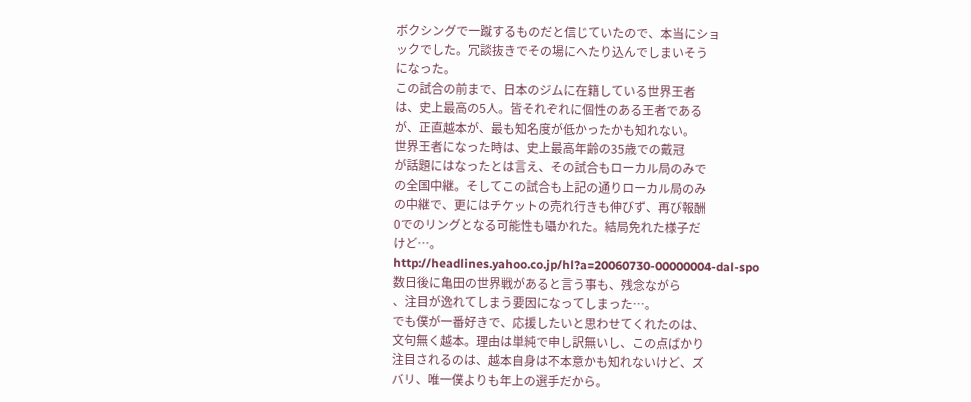ボクシングで一蹴するものだと信じていたので、本当にショ
ックでした。冗談抜きでその場にへたり込んでしまいそう
になった。
この試合の前まで、日本のジムに在籍している世界王者
は、史上最高の5人。皆それぞれに個性のある王者である
が、正直越本が、最も知名度が低かったかも知れない。
世界王者になった時は、史上最高年齢の35歳での戴冠
が話題にはなったとは言え、その試合もローカル局のみで
の全国中継。そしてこの試合も上記の通りローカル局のみ
の中継で、更にはチケットの売れ行きも伸びず、再び報酬
0でのリングとなる可能性も囁かれた。結局免れた様子だ
けど…。
http://headlines.yahoo.co.jp/hl?a=20060730-00000004-dal-spo
数日後に亀田の世界戦があると言う事も、残念ながら
、注目が逸れてしまう要因になってしまった…。
でも僕が一番好きで、応援したいと思わせてくれたのは、
文句無く越本。理由は単純で申し訳無いし、この点ばかり
注目されるのは、越本自身は不本意かも知れないけど、ズ
バリ、唯一僕よりも年上の選手だから。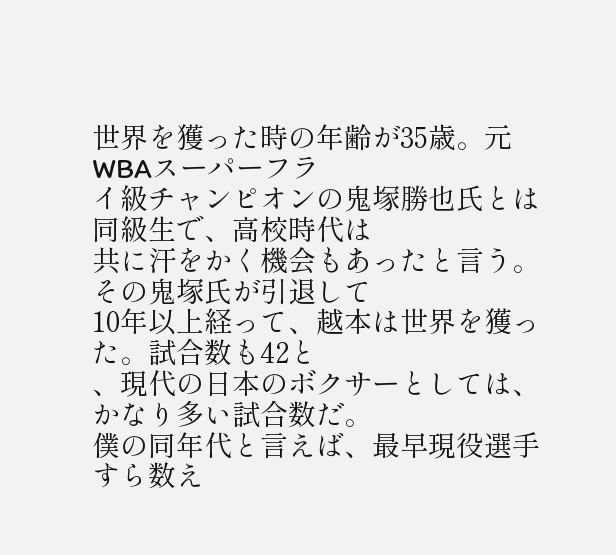世界を獲った時の年齢が35歳。元WBAスーパーフラ
イ級チャンピオンの鬼塚勝也氏とは同級生で、高校時代は
共に汗をかく機会もあったと言う。その鬼塚氏が引退して
10年以上経って、越本は世界を獲った。試合数も42と
、現代の日本のボクサーとしては、かなり多い試合数だ。
僕の同年代と言えば、最早現役選手すら数え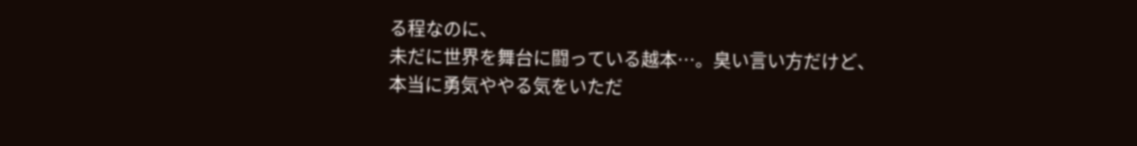る程なのに、
未だに世界を舞台に闘っている越本…。臭い言い方だけど、
本当に勇気ややる気をいただ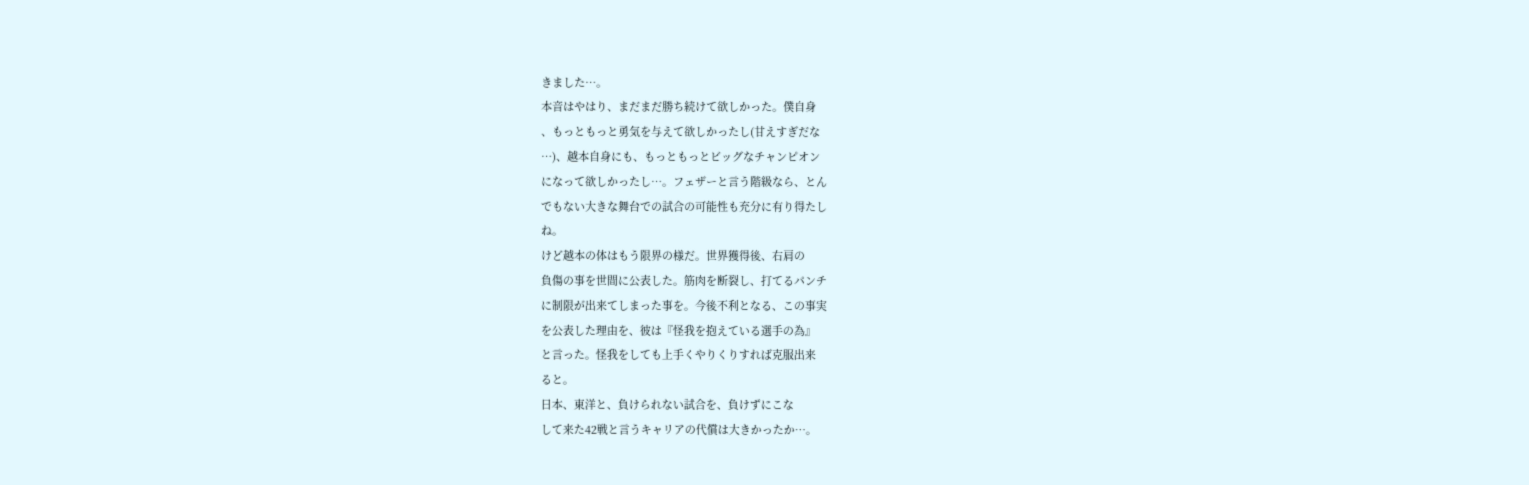きました…。
本音はやはり、まだまだ勝ち続けて欲しかった。僕自身
、もっともっと勇気を与えて欲しかったし(甘えすぎだな
…)、越本自身にも、もっともっとビッグなチャンピオン
になって欲しかったし…。フェザーと言う階級なら、とん
でもない大きな舞台での試合の可能性も充分に有り得たし
ね。
けど越本の体はもう限界の様だ。世界獲得後、右肩の
負傷の事を世間に公表した。筋肉を断裂し、打てるパンチ
に制限が出来てしまった事を。今後不利となる、この事実
を公表した理由を、彼は『怪我を抱えている選手の為』
と言った。怪我をしても上手くやりくりすれば克服出来
ると。
日本、東洋と、負けられない試合を、負けずにこな
して来た42戦と言うキャリアの代償は大きかったか…。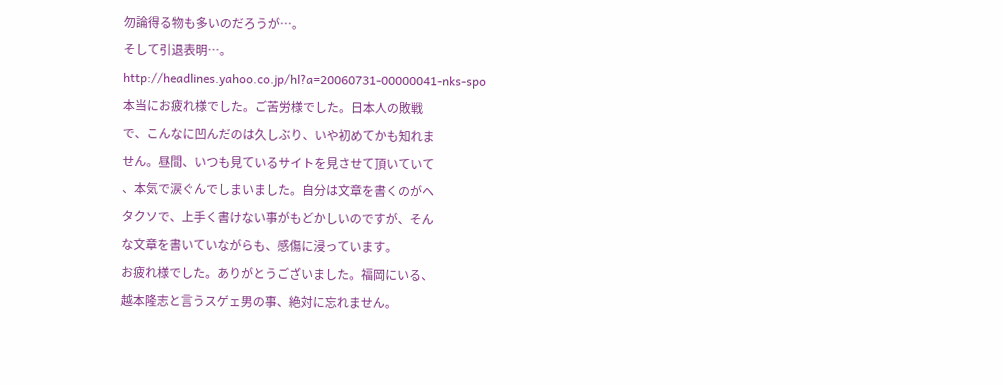勿論得る物も多いのだろうが…。
そして引退表明…。
http://headlines.yahoo.co.jp/hl?a=20060731-00000041-nks-spo
本当にお疲れ様でした。ご苦労様でした。日本人の敗戦
で、こんなに凹んだのは久しぶり、いや初めてかも知れま
せん。昼間、いつも見ているサイトを見させて頂いていて
、本気で涙ぐんでしまいました。自分は文章を書くのがヘ
タクソで、上手く書けない事がもどかしいのですが、そん
な文章を書いていながらも、感傷に浸っています。
お疲れ様でした。ありがとうございました。福岡にいる、
越本隆志と言うスゲェ男の事、絶対に忘れません。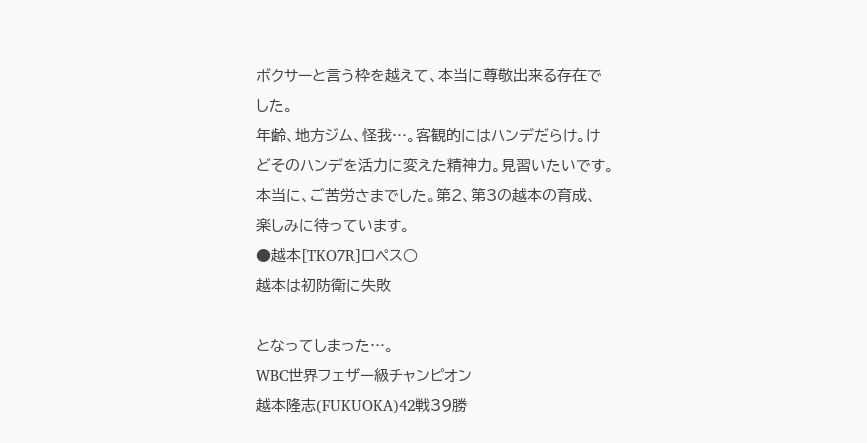ボクサーと言う枠を越えて、本当に尊敬出来る存在で
した。
年齢、地方ジム、怪我…。客観的にはハンデだらけ。け
どそのハンデを活力に変えた精神力。見習いたいです。
本当に、ご苦労さまでした。第2、第3の越本の育成、
楽しみに待っています。
●越本[TKO7R]ロペス○
越本は初防衛に失敗

となってしまった…。
WBC世界フェザー級チャンピオン
越本隆志(FUKUOKA)42戦39勝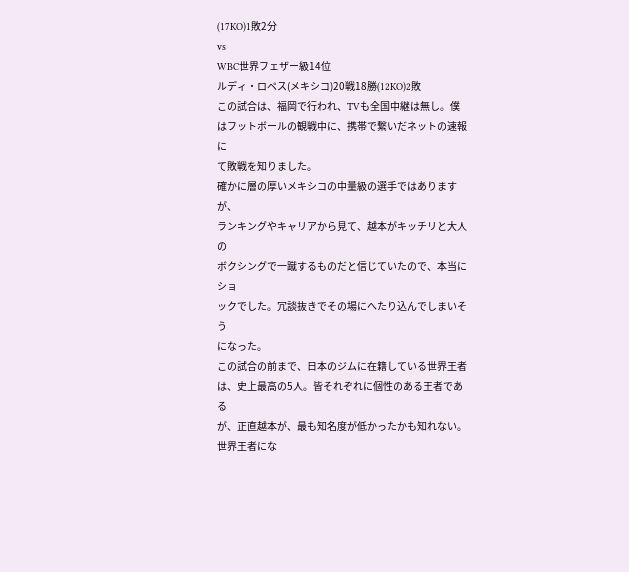(17KO)1敗2分
vs
WBC世界フェザー級14位
ルディ・ロペス(メキシコ)20戦18勝(12KO)2敗
この試合は、福岡で行われ、TVも全国中継は無し。僕
はフットボールの観戦中に、携帯で繋いだネットの速報に
て敗戦を知りました。
確かに層の厚いメキシコの中量級の選手ではありますが、
ランキングやキャリアから見て、越本がキッチリと大人の
ボクシングで一蹴するものだと信じていたので、本当にショ
ックでした。冗談抜きでその場にへたり込んでしまいそう
になった。
この試合の前まで、日本のジムに在籍している世界王者
は、史上最高の5人。皆それぞれに個性のある王者である
が、正直越本が、最も知名度が低かったかも知れない。
世界王者にな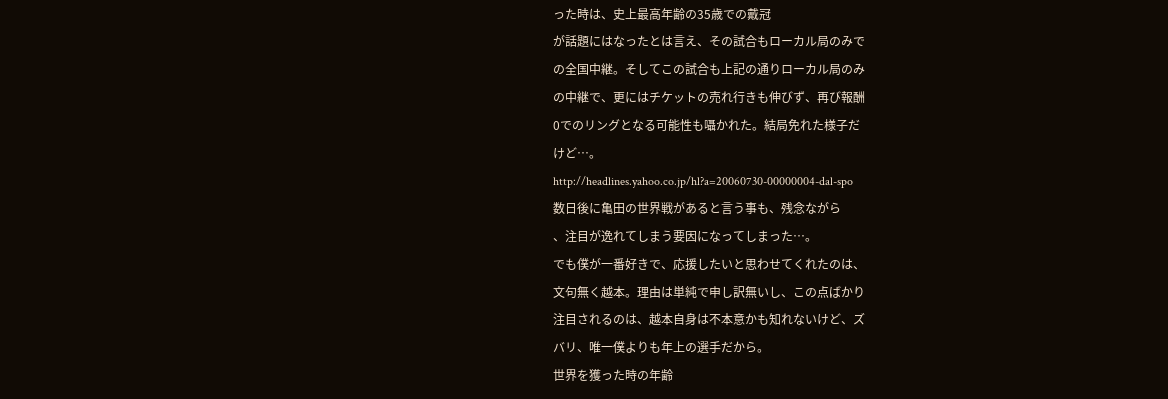った時は、史上最高年齢の35歳での戴冠
が話題にはなったとは言え、その試合もローカル局のみで
の全国中継。そしてこの試合も上記の通りローカル局のみ
の中継で、更にはチケットの売れ行きも伸びず、再び報酬
0でのリングとなる可能性も囁かれた。結局免れた様子だ
けど…。
http://headlines.yahoo.co.jp/hl?a=20060730-00000004-dal-spo
数日後に亀田の世界戦があると言う事も、残念ながら
、注目が逸れてしまう要因になってしまった…。
でも僕が一番好きで、応援したいと思わせてくれたのは、
文句無く越本。理由は単純で申し訳無いし、この点ばかり
注目されるのは、越本自身は不本意かも知れないけど、ズ
バリ、唯一僕よりも年上の選手だから。
世界を獲った時の年齢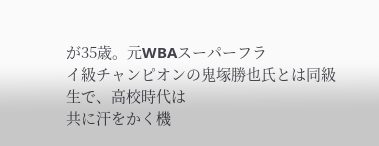が35歳。元WBAスーパーフラ
イ級チャンピオンの鬼塚勝也氏とは同級生で、高校時代は
共に汗をかく機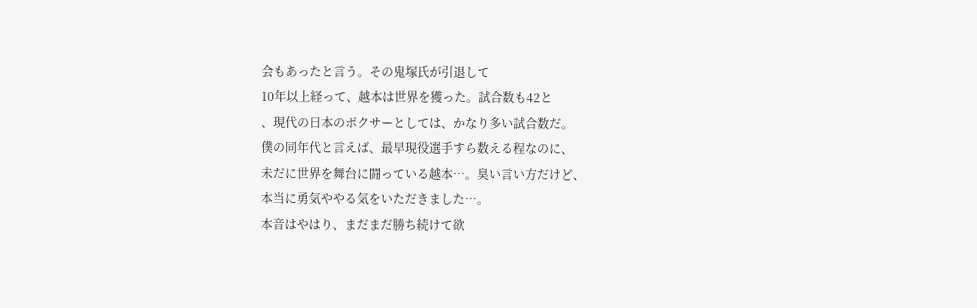会もあったと言う。その鬼塚氏が引退して
10年以上経って、越本は世界を獲った。試合数も42と
、現代の日本のボクサーとしては、かなり多い試合数だ。
僕の同年代と言えば、最早現役選手すら数える程なのに、
未だに世界を舞台に闘っている越本…。臭い言い方だけど、
本当に勇気ややる気をいただきました…。
本音はやはり、まだまだ勝ち続けて欲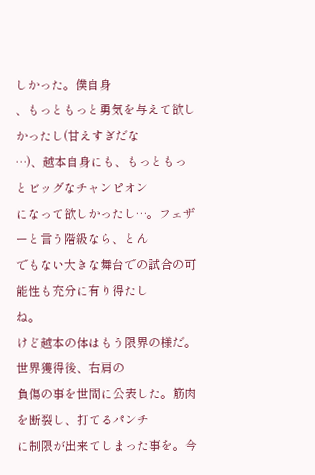しかった。僕自身
、もっともっと勇気を与えて欲しかったし(甘えすぎだな
…)、越本自身にも、もっともっとビッグなチャンピオン
になって欲しかったし…。フェザーと言う階級なら、とん
でもない大きな舞台での試合の可能性も充分に有り得たし
ね。
けど越本の体はもう限界の様だ。世界獲得後、右肩の
負傷の事を世間に公表した。筋肉を断裂し、打てるパンチ
に制限が出来てしまった事を。今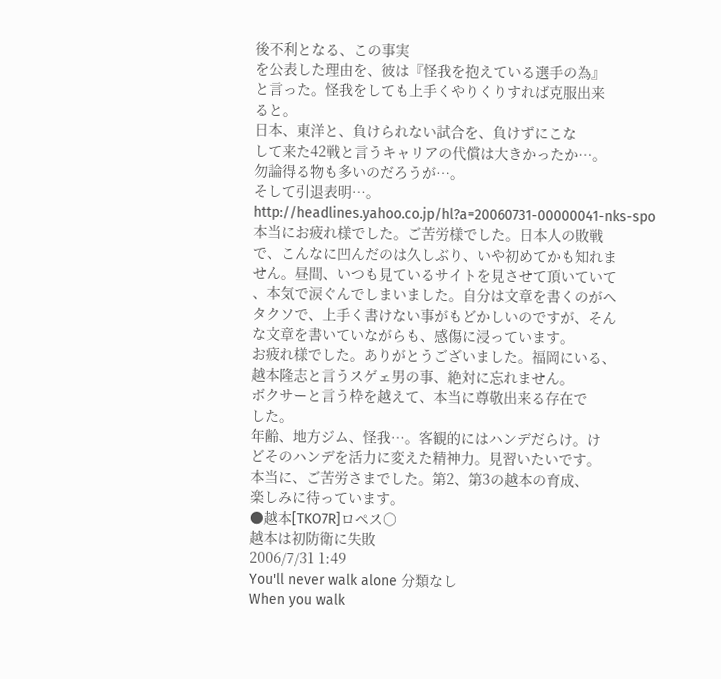後不利となる、この事実
を公表した理由を、彼は『怪我を抱えている選手の為』
と言った。怪我をしても上手くやりくりすれば克服出来
ると。
日本、東洋と、負けられない試合を、負けずにこな
して来た42戦と言うキャリアの代償は大きかったか…。
勿論得る物も多いのだろうが…。
そして引退表明…。
http://headlines.yahoo.co.jp/hl?a=20060731-00000041-nks-spo
本当にお疲れ様でした。ご苦労様でした。日本人の敗戦
で、こんなに凹んだのは久しぶり、いや初めてかも知れま
せん。昼間、いつも見ているサイトを見させて頂いていて
、本気で涙ぐんでしまいました。自分は文章を書くのがヘ
タクソで、上手く書けない事がもどかしいのですが、そん
な文章を書いていながらも、感傷に浸っています。
お疲れ様でした。ありがとうございました。福岡にいる、
越本隆志と言うスゲェ男の事、絶対に忘れません。
ボクサーと言う枠を越えて、本当に尊敬出来る存在で
した。
年齢、地方ジム、怪我…。客観的にはハンデだらけ。け
どそのハンデを活力に変えた精神力。見習いたいです。
本当に、ご苦労さまでした。第2、第3の越本の育成、
楽しみに待っています。
●越本[TKO7R]ロペス○
越本は初防衛に失敗
2006/7/31 1:49
You'll never walk alone 分類なし
When you walk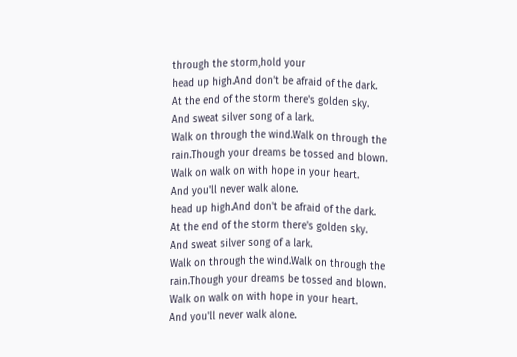through the storm,hold your
head up high.And don't be afraid of the dark.
At the end of the storm there's golden sky.
And sweat silver song of a lark.
Walk on through the wind.Walk on through the
rain.Though your dreams be tossed and blown.
Walk on walk on with hope in your heart.
And you'll never walk alone.
head up high.And don't be afraid of the dark.
At the end of the storm there's golden sky.
And sweat silver song of a lark.
Walk on through the wind.Walk on through the
rain.Though your dreams be tossed and blown.
Walk on walk on with hope in your heart.
And you'll never walk alone.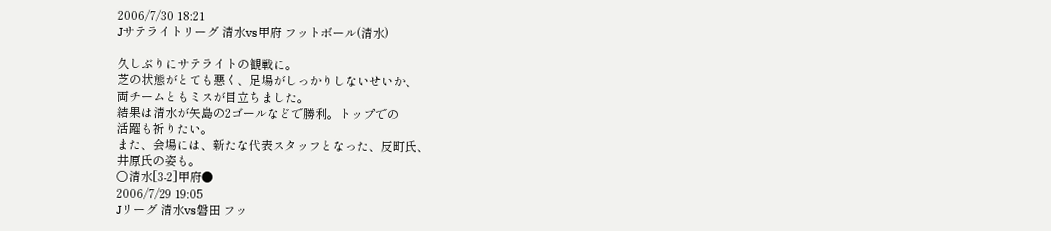2006/7/30 18:21
Jサテライトリーグ 清水vs甲府 フットボール(清水)

久しぶりにサテライトの観戦に。
芝の状態がとても悪く、足場がしっかりしないせいか、
両チームともミスが目立ちました。
結果は清水が矢島の2ゴールなどで勝利。トップでの
活躍も祈りたい。
また、会場には、新たな代表スタッフとなった、反町氏、
井原氏の姿も。
○清水[3-2]甲府●
2006/7/29 19:05
Jリーグ 清水vs磐田 フッ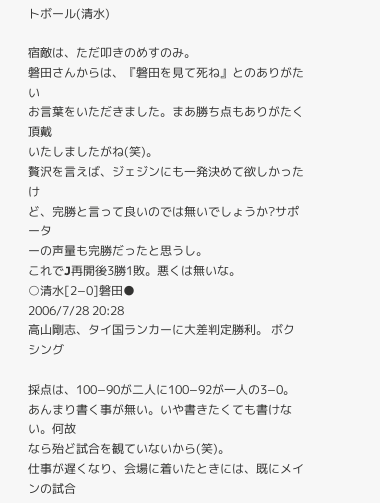トボール(清水)

宿敵は、ただ叩きのめすのみ。
磐田さんからは、『磐田を見て死ね』とのありがたい
お言葉をいただきました。まあ勝ち点もありがたく頂戴
いたしましたがね(笑)。
贅沢を言えば、ジェジンにも一発決めて欲しかったけ
ど、完勝と言って良いのでは無いでしょうか?サポータ
ーの声量も完勝だったと思うし。
これでJ再開後3勝1敗。悪くは無いな。
○清水[2−0]磐田●
2006/7/28 20:28
高山剛志、タイ国ランカーに大差判定勝利。 ボクシング

採点は、100−90が二人に100−92が一人の3−0。
あんまり書く事が無い。いや書きたくても書けない。何故
なら殆ど試合を観ていないから(笑)。
仕事が遅くなり、会場に着いたときには、既にメインの試合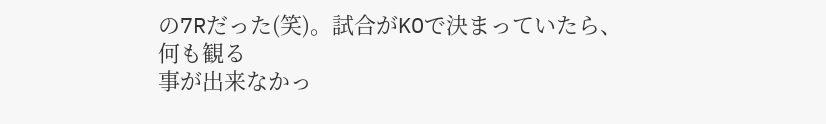の7Rだった(笑)。試合がKOで決まっていたら、何も観る
事が出来なかっ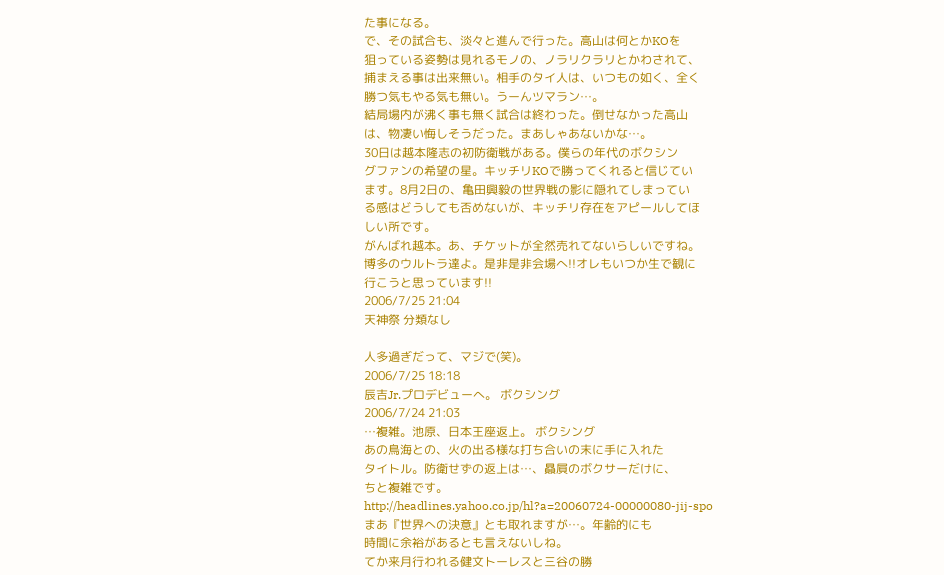た事になる。
で、その試合も、淡々と進んで行った。高山は何とかKOを
狙っている姿勢は見れるモノの、ノラリクラリとかわされて、
捕まえる事は出来無い。相手のタイ人は、いつもの如く、全く
勝つ気もやる気も無い。うーんツマラン…。
結局場内が沸く事も無く試合は終わった。倒せなかった高山
は、物凄い悔しそうだった。まあしゃあないかな…。
30日は越本隆志の初防衛戦がある。僕らの年代のボクシン
グファンの希望の星。キッチリKOで勝ってくれると信じてい
ます。8月2日の、亀田興毅の世界戦の影に隠れてしまってい
る感はどうしても否めないが、キッチリ存在をアピールしてほ
しい所です。
がんばれ越本。あ、チケットが全然売れてないらしいですね。
博多のウルトラ達よ。是非是非会場へ!!オレもいつか生で観に
行こうと思っています!!
2006/7/25 21:04
天神祭 分類なし

人多過ぎだって、マジで(笑)。
2006/7/25 18:18
辰吉Jr.プロデビューへ。 ボクシング
2006/7/24 21:03
…複雑。池原、日本王座返上。 ボクシング
あの鳥海との、火の出る様な打ち合いの末に手に入れた
タイトル。防衛せずの返上は…、贔屓のボクサーだけに、
ちと複雑です。
http://headlines.yahoo.co.jp/hl?a=20060724-00000080-jij-spo
まあ『世界への決意』とも取れますが…。年齢的にも
時間に余裕があるとも言えないしね。
てか来月行われる健文トーレスと三谷の勝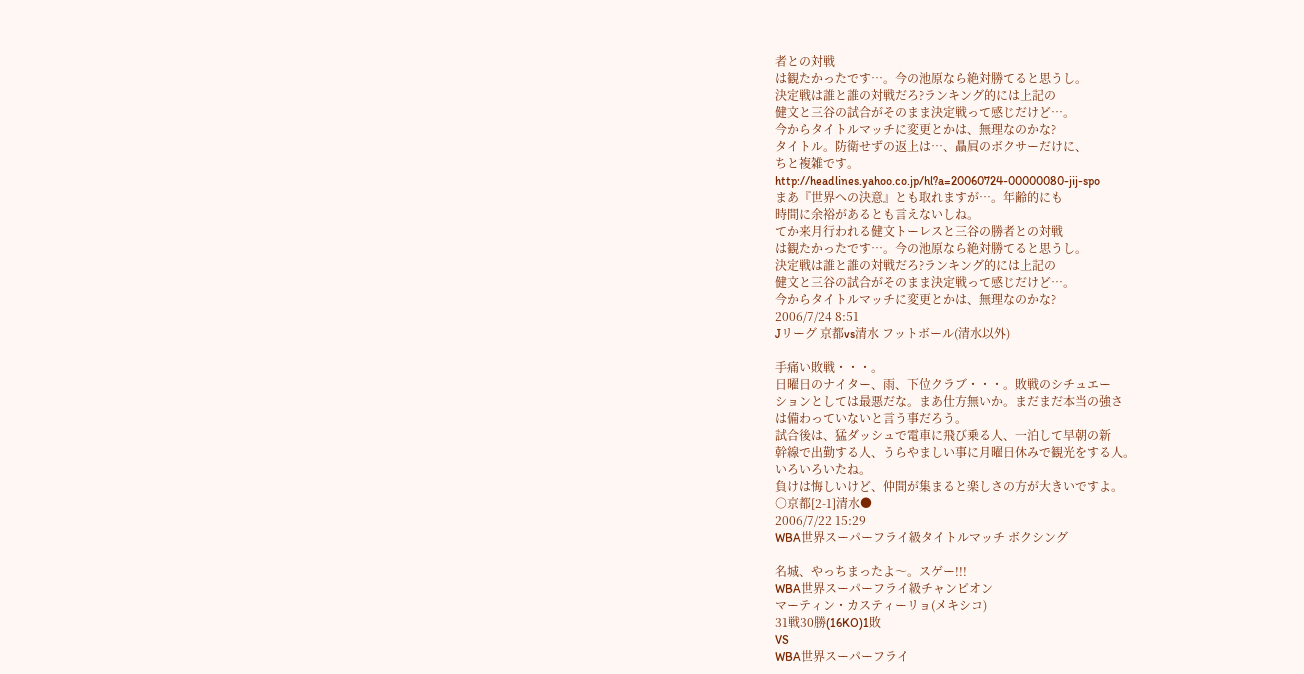者との対戦
は観たかったです…。今の池原なら絶対勝てると思うし。
決定戦は誰と誰の対戦だろ?ランキング的には上記の
健文と三谷の試合がそのまま決定戦って感じだけど…。
今からタイトルマッチに変更とかは、無理なのかな?
タイトル。防衛せずの返上は…、贔屓のボクサーだけに、
ちと複雑です。
http://headlines.yahoo.co.jp/hl?a=20060724-00000080-jij-spo
まあ『世界への決意』とも取れますが…。年齢的にも
時間に余裕があるとも言えないしね。
てか来月行われる健文トーレスと三谷の勝者との対戦
は観たかったです…。今の池原なら絶対勝てると思うし。
決定戦は誰と誰の対戦だろ?ランキング的には上記の
健文と三谷の試合がそのまま決定戦って感じだけど…。
今からタイトルマッチに変更とかは、無理なのかな?
2006/7/24 8:51
Jリーグ 京都vs清水 フットボール(清水以外)

手痛い敗戦・・・。
日曜日のナイター、雨、下位クラブ・・・。敗戦のシチュエー
ションとしては最悪だな。まあ仕方無いか。まだまだ本当の強さ
は備わっていないと言う事だろう。
試合後は、猛ダッシュで電車に飛び乗る人、一泊して早朝の新
幹線で出勤する人、うらやましい事に月曜日休みで観光をする人。
いろいろいたね。
負けは悔しいけど、仲間が集まると楽しさの方が大きいですよ。
○京都[2-1]清水●
2006/7/22 15:29
WBA世界スーパーフライ級タイトルマッチ ボクシング

名城、やっちまったよ〜。スゲー!!!
WBA世界スーパーフライ級チャンピオン
マーティン・カスティーリョ(メキシコ)
31戦30勝(16KO)1敗
VS
WBA世界スーパーフライ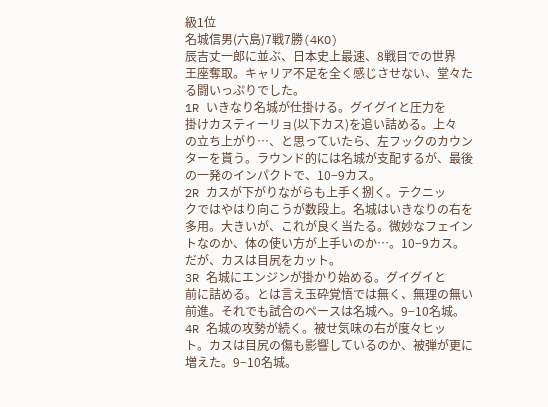級1位
名城信男(六島)7戦7勝(4KO)
辰吉丈一郎に並ぶ、日本史上最速、8戦目での世界
王座奪取。キャリア不足を全く感じさせない、堂々た
る闘いっぷりでした。
1R いきなり名城が仕掛ける。グイグイと圧力を
掛けカスティーリョ(以下カス)を追い詰める。上々
の立ち上がり…、と思っていたら、左フックのカウン
ターを貰う。ラウンド的には名城が支配するが、最後
の一発のインパクトで、10−9カス。
2R カスが下がりながらも上手く捌く。テクニッ
クではやはり向こうが数段上。名城はいきなりの右を
多用。大きいが、これが良く当たる。微妙なフェイン
トなのか、体の使い方が上手いのか…。10−9カス。
だが、カスは目尻をカット。
3R 名城にエンジンが掛かり始める。グイグイと
前に詰める。とは言え玉砕覚悟では無く、無理の無い
前進。それでも試合のペースは名城へ。9−10名城。
4R 名城の攻勢が続く。被せ気味の右が度々ヒッ
ト。カスは目尻の傷も影響しているのか、被弾が更に
増えた。9−10名城。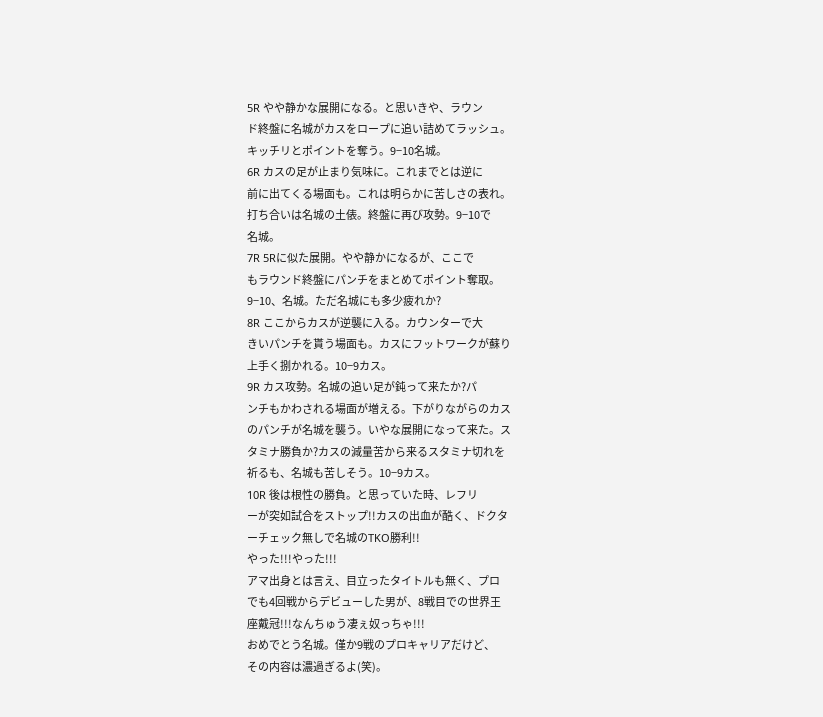5R やや静かな展開になる。と思いきや、ラウン
ド終盤に名城がカスをロープに追い詰めてラッシュ。
キッチリとポイントを奪う。9−10名城。
6R カスの足が止まり気味に。これまでとは逆に
前に出てくる場面も。これは明らかに苦しさの表れ。
打ち合いは名城の土俵。終盤に再び攻勢。9−10で
名城。
7R 5Rに似た展開。やや静かになるが、ここで
もラウンド終盤にパンチをまとめてポイント奪取。
9−10、名城。ただ名城にも多少疲れか?
8R ここからカスが逆襲に入る。カウンターで大
きいパンチを貰う場面も。カスにフットワークが蘇り
上手く捌かれる。10−9カス。
9R カス攻勢。名城の追い足が鈍って来たか?パ
ンチもかわされる場面が増える。下がりながらのカス
のパンチが名城を襲う。いやな展開になって来た。ス
タミナ勝負か?カスの減量苦から来るスタミナ切れを
祈るも、名城も苦しそう。10−9カス。
10R 後は根性の勝負。と思っていた時、レフリ
ーが突如試合をストップ!!カスの出血が酷く、ドクタ
ーチェック無しで名城のTKO勝利!!
やった!!!やった!!!
アマ出身とは言え、目立ったタイトルも無く、プロ
でも4回戦からデビューした男が、8戦目での世界王
座戴冠!!!なんちゅう凄ぇ奴っちゃ!!!
おめでとう名城。僅か9戦のプロキャリアだけど、
その内容は濃過ぎるよ(笑)。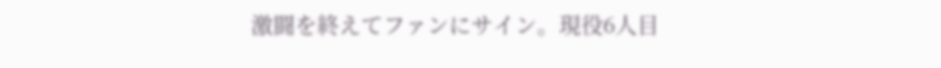激闘を終えてファンにサイン。現役6人目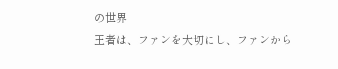の世界
王者は、ファンを大切にし、ファンから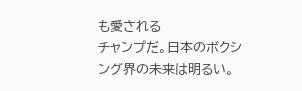も愛される
チャンプだ。日本のボクシング界の未来は明るい。